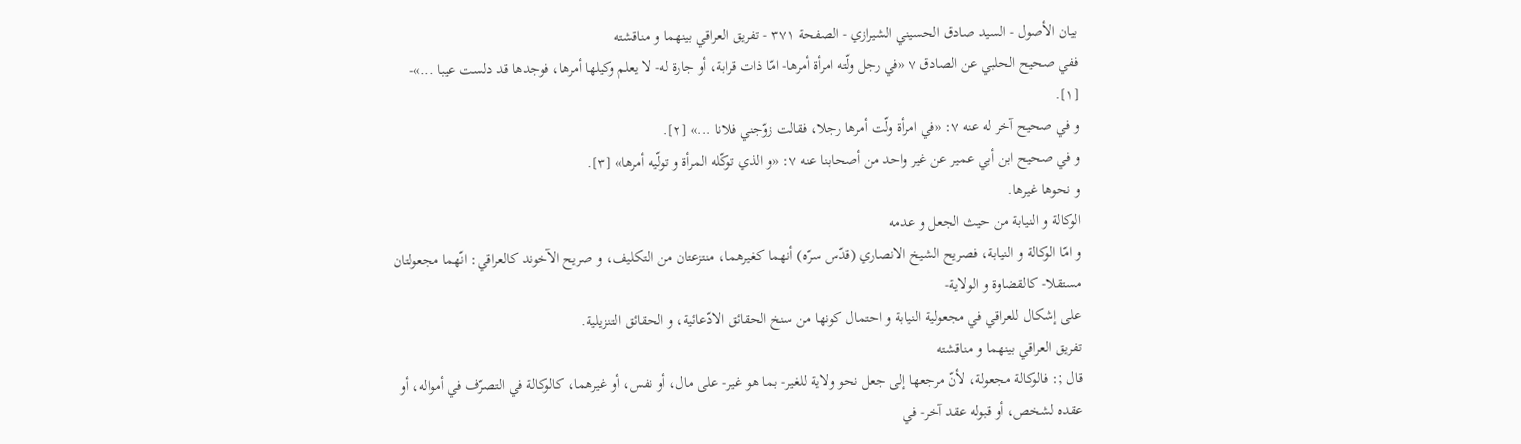بيان الأصول - السيد صادق الحسيني الشيرازي - الصفحة ٣٧١ - تفريق العراقي بينهما و مناقشته
ففي صحيح الحلبي عن الصادق ٧ «في رجل ولّته امرأة أمرها- امّا ذات قرابة، أو جارة له- لا يعلم وكيلها أمرها، فوجدها قد دلست عيبا ...»- [١].
و في صحيح آخر له عنه ٧: «في امرأة ولّت أمرها رجلا، فقالت زوّجني فلانا ...» [٢].
و في صحيح ابن أبي عمير عن غير واحد من أصحابنا عنه ٧: «و الذي توكّله المرأة و تولّيه أمرها» [٣].
و نحوها غيرها.
الوكالة و النيابة من حيث الجعل و عدمه
و امّا الوكالة و النيابة، فصريح الشيخ الانصاري (قدّس سرّه) أنهما كغيرهما، منتزعتان من التكليف، و صريح الآخوند كالعراقي: انّهما مجعولتان مستقلا- كالقضاوة و الولاية-
على إشكال للعراقي في مجعولية النيابة و احتمال كونها من سنخ الحقائق الادّعائية، و الحقائق التنزيلية.
تفريق العراقي بينهما و مناقشته
قال ;: فالوكالة مجعولة، لأنّ مرجعها إلى جعل نحو ولاية للغير- بما هو غير- على مال، أو نفس، أو غيرهما، كالوكالة في التصرّف في أمواله، أو عقده لشخص، أو قبوله عقد آخر- في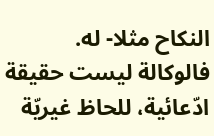النكاح مثلا- له.
فالوكالة ليست حقيقة ادّعائية، للحاظ غيريّة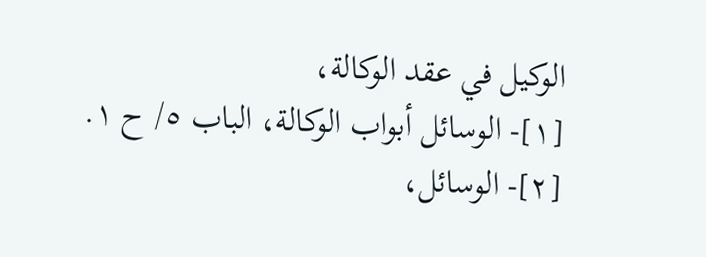الوكيل في عقد الوكالة،
[١]- الوسائل أبواب الوكالة، الباب ٥/ ح ١.
[٢]- الوسائل،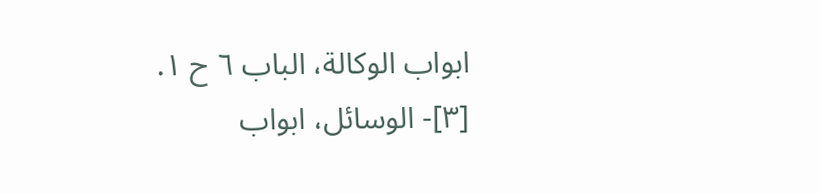ابواب الوكالة، الباب ٦ ح ١.
[٣]- الوسائل، ابواب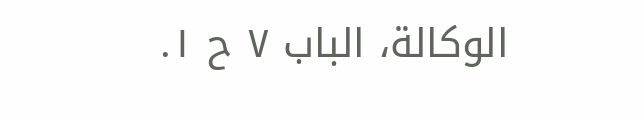الوكالة، الباب ٧ ح ١.